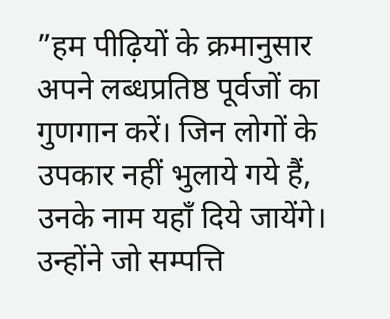”हम पीढ़ियों के क्रमानुसार अपने लब्धप्रतिष्ठ पूर्वजों का गुणगान करें। जिन लोगों के उपकार नहीं भुलाये गये हैं, उनके नाम यहाँ दिये जायेंगे। उन्होंने जो सम्पत्ति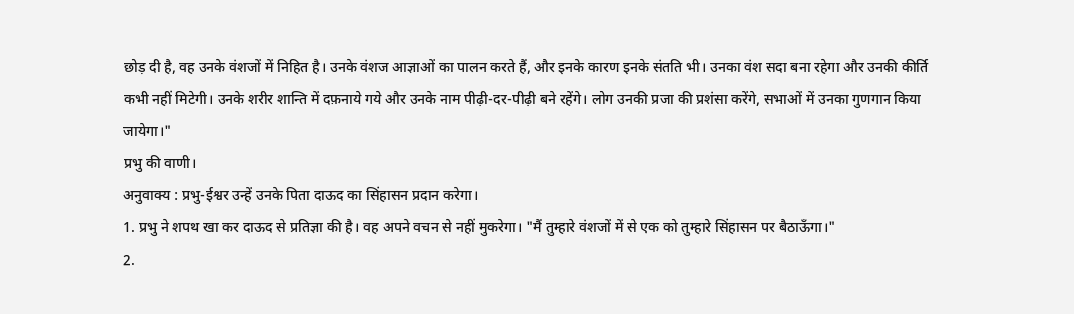छोड़ दी है, वह उनके वंशजों में निहित है। उनके वंशज आज्ञाओं का पालन करते हैं, और इनके कारण इनके संतति भी। उनका वंश सदा बना रहेगा और उनकी कीर्ति कभी नहीं मिटेगी। उनके शरीर शान्ति में दफ़नाये गये और उनके नाम पीढ़ी-दर-पीढ़ी बने रहेंगे। लोग उनकी प्रजा की प्रशंसा करेंगे, सभाओं में उनका गुणगान किया जायेगा।"
प्रभु की वाणी।
अनुवाक्य : प्रभु-ईश्वर उन्हें उनके पिता दाऊद का सिंहासन प्रदान करेगा।
1. प्रभु ने शपथ खा कर दाऊद से प्रतिज्ञा की है। वह अपने वचन से नहीं मुकरेगा। "मैं तुम्हारे वंशजों में से एक को तुम्हारे सिंहासन पर बैठाऊँगा।"
2.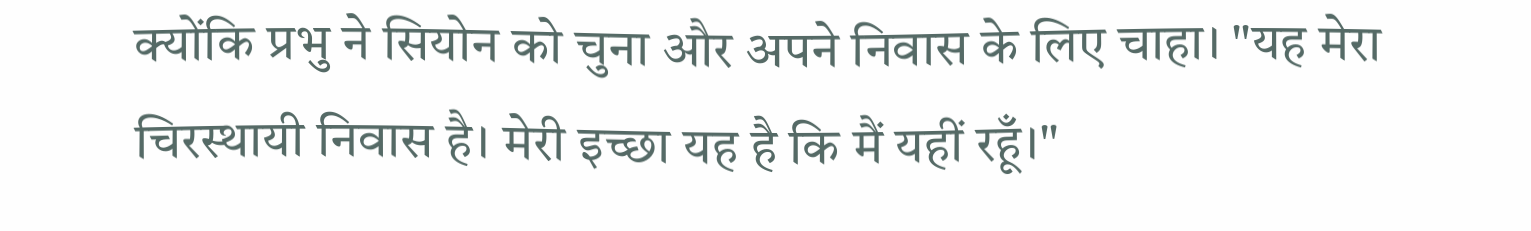क्योंकि प्रभु ने सियोन को चुना और अपने निवास के लिए चाहा। "यह मेरा चिरस्थायी निवास है। मेरी इच्छा यह है कि मैं यहीं रहूँ।"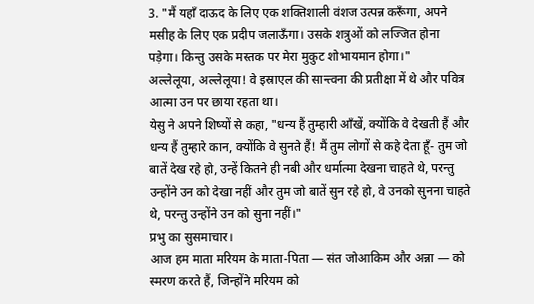3. "मैं यहाँ दाऊद के लिए एक शक्तिशाली वंशज उत्पन्न करूँगा, अपने मसीह के लिए एक प्रदीप जलाऊँगा। उसके शत्रुओं को लज्जित होना पड़ेगा। किन्तु उसके मस्तक पर मेरा मुकुट शोभायमान होगा।"
अल्लेलूया, अल्लेलूया! वे इस्राएल की सान्त्वना की प्रतीक्षा में थे और पवित्र आत्मा उन पर छाया रहता था।
येसु ने अपने शिष्यों से कहा, "धन्य हैं तुम्हारी आँखें, क्योंकि वे देखती हैं और धन्य हैं तुम्हारे कान, क्योंकि वे सुनते हैं! मैं तुम लोगों से कहे देता हूँ- तुम जो बातें देख रहे हो, उन्हें कितने ही नबी और धर्मात्मा देखना चाहते थे, परन्तु उन्होंने उन को देखा नहीं और तुम जो बातें सुन रहे हो, वे उनको सुनना चाहते थे, परन्तु उन्होंने उन को सुना नहीं।"
प्रभु का सुसमाचार।
आज हम माता मरियम के माता-पिता — संत जोआकिम और अन्ना — को स्मरण करते हैं, जिन्होंने मरियम को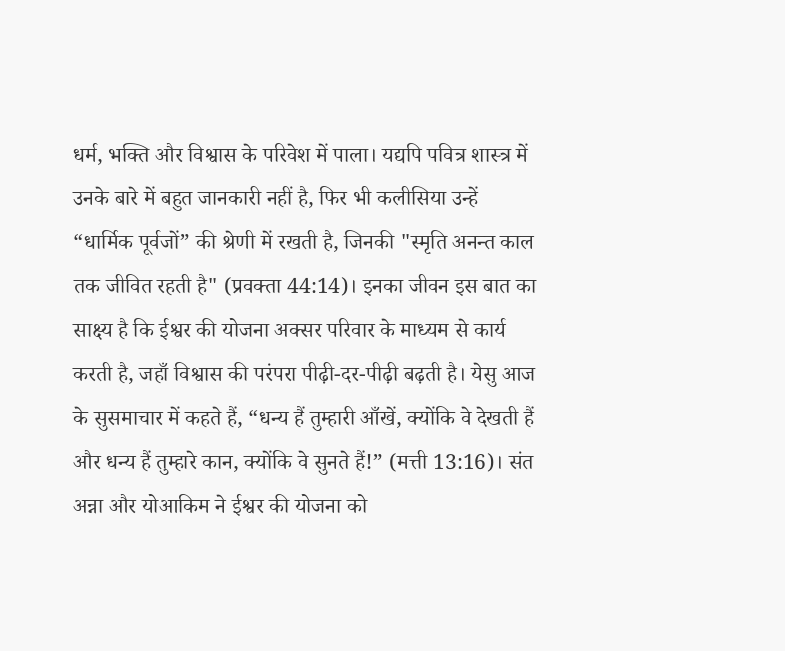धर्म, भक्ति और विश्वास के परिवेश में पाला। यद्यपि पवित्र शास्त्र में उनके बारे में बहुत जानकारी नहीं है, फिर भी कलीसिया उन्हें “धार्मिक पूर्वजों” की श्रेणी में रखती है, जिनकी "स्मृति अनन्त काल तक जीवित रहती है" (प्रवक्ता 44:14)। इनका जीवन इस बात का साक्ष्य है कि ईश्वर की योजना अक्सर परिवार के माध्यम से कार्य करती है, जहाँ विश्वास की परंपरा पीढ़ी-दर-पीढ़ी बढ़ती है। येसु आज के सुसमाचार में कहते हैं, “धन्य हैं तुम्हारी आँखें, क्योंकि वे देखती हैं और धन्य हैं तुम्हारे कान, क्योंकि वे सुनते हैं!” (मत्ती 13:16)। संत अन्ना और योआकिम ने ईश्वर की योजना को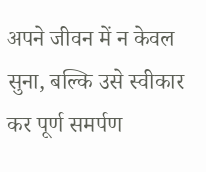अपने जीवन में न केवल सुना, बल्कि उसे स्वीकार कर पूर्ण समर्पण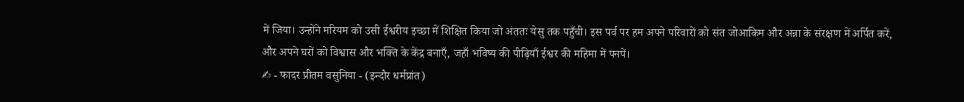में जिया। उन्होंने मरियम को उसी ईश्वरीय इच्छा में शिक्षित किया जो अंततः येसु तक पहुँची। इस पर्व पर हम अपने परिवारों को संत जोआकिम और अन्ना के संरक्षण में अर्पित करें, और अपने घरों को विश्वास और भक्ति के केंद्र बनाएँ, जहाँ भविष्य की पीढ़ियाँ ईश्वर की महिमा में पनपें।
✍ - फादर प्रीतम वसुनिया - (इन्दौर धर्मप्रांत)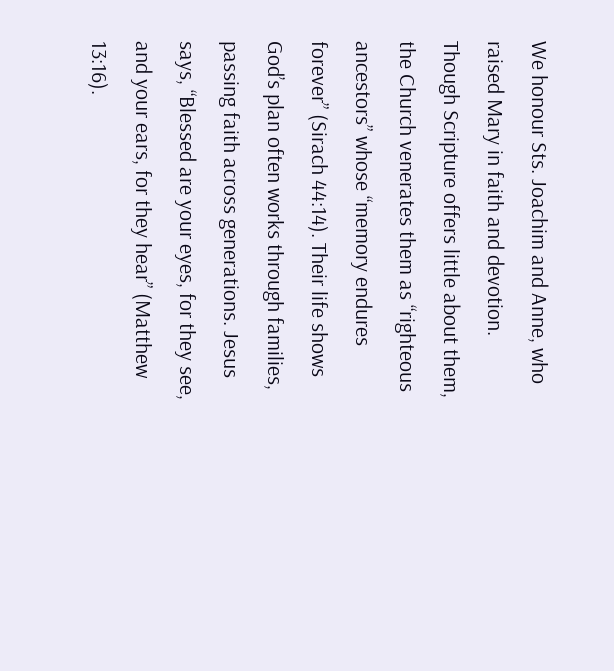We honour Sts. Joachim and Anne, who raised Mary in faith and devotion. Though Scripture offers little about them, the Church venerates them as “righteous ancestors” whose “memory endures forever” (Sirach 44:14). Their life shows God’s plan often works through families, passing faith across generations. Jesus says, “Blessed are your eyes, for they see, and your ears, for they hear” (Matthew 13:16).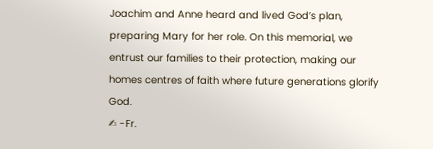Joachim and Anne heard and lived God’s plan, preparing Mary for her role. On this memorial, we entrust our families to their protection, making our homes centres of faith where future generations glorify God.
✍ -Fr.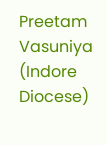Preetam Vasuniya (Indore Diocese)